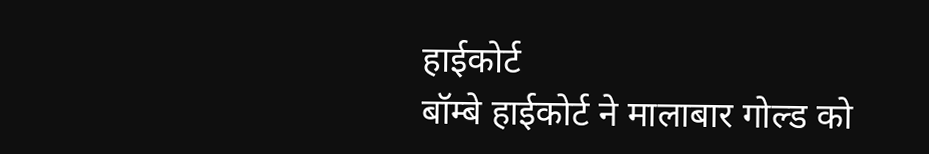हाईकोर्ट
बॉम्बे हाईकोर्ट ने मालाबार गोल्ड को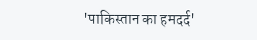'पाकिस्तान का हमदर्द'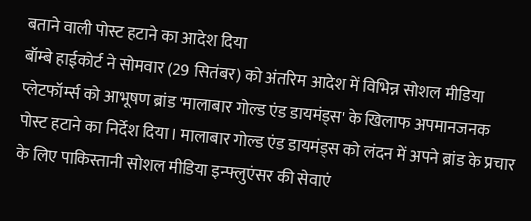बताने वाली पोस्ट हटाने का आदेश दिया
बॉम्बे हाईकोर्ट ने सोमवार (29 सितंबर) को अंतरिम आदेश में विभिन्न सोशल मीडिया प्लेटफॉर्म्स को आभूषण ब्रांड 'मालाबार गोल्ड एंड डायमंड्स' के खिलाफ अपमानजनक पोस्ट हटाने का निर्देश दिया। मालाबार गोल्ड एंड डायमंड्स को लंदन में अपने ब्रांड के प्रचार के लिए पाकिस्तानी सोशल मीडिया इन्फ्लुएंसर की सेवाएं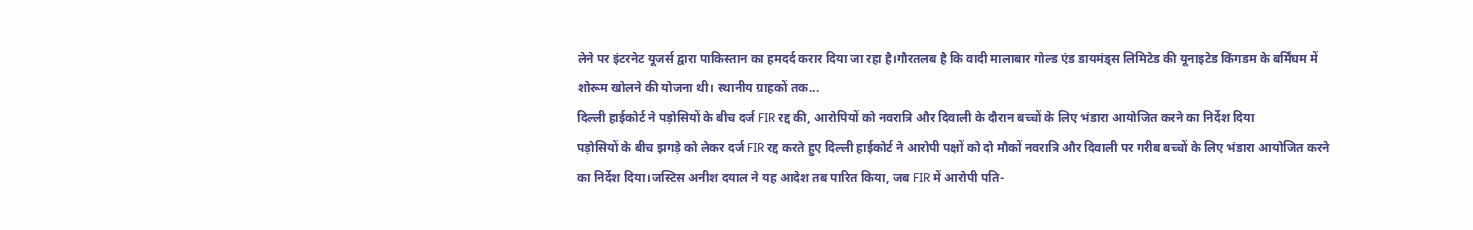लेने पर इंटरनेट यूजर्स द्वारा पाकिस्तान का हमदर्द करार दिया जा रहा है।गौरतलब है कि वादी मालाबार गोल्ड एंड डायमंड्स लिमिटेड की यूनाइटेड किंगडम के बर्मिंघम में शोरूम खोलने की योजना थी। स्थानीय ग्राहकों तक...
दिल्ली हाईकोर्ट ने पड़ोसियों के बीच दर्ज FIR रद्द की, आरोपियों को नवरात्रि और दिवाली के दौरान बच्चों के लिए भंडारा आयोजित करने का निर्देश दिया
पड़ोसियों के बीच झगड़े को लेकर दर्ज FIR रद्द करते हुए दिल्ली हाईकोर्ट ने आरोपी पक्षों को दो मौकों नवरात्रि और दिवाली पर गरीब बच्चों के लिए भंडारा आयोजित करने का निर्देश दिया।जस्टिस अनीश दयाल ने यह आदेश तब पारित किया, जब FIR में आरोपी पति-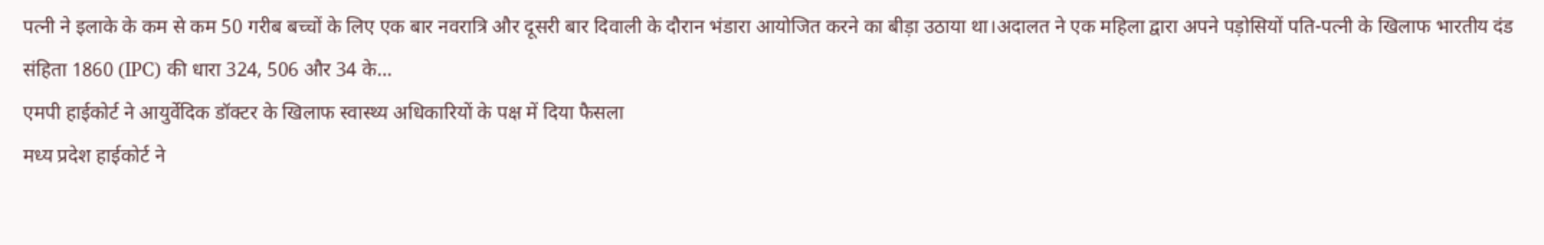पत्नी ने इलाके के कम से कम 50 गरीब बच्चों के लिए एक बार नवरात्रि और दूसरी बार दिवाली के दौरान भंडारा आयोजित करने का बीड़ा उठाया था।अदालत ने एक महिला द्वारा अपने पड़ोसियों पति-पत्नी के खिलाफ भारतीय दंड संहिता 1860 (IPC) की धारा 324, 506 और 34 के...
एमपी हाईकोर्ट ने आयुर्वेदिक डॉक्टर के खिलाफ स्वास्थ्य अधिकारियों के पक्ष में दिया फैसला
मध्य प्रदेश हाईकोर्ट ने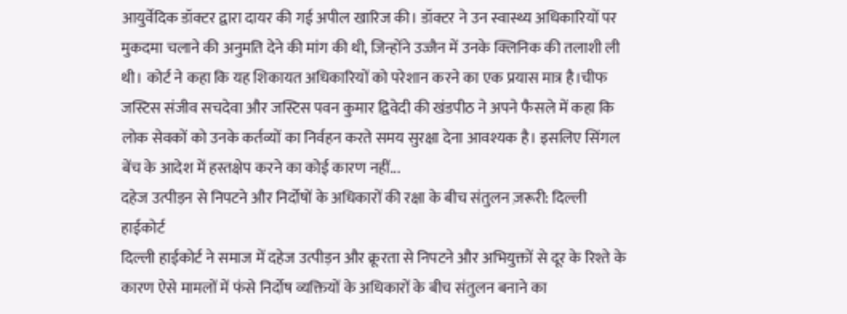आयुर्वेदिक डॉक्टर द्वारा दायर की गई अपील खारिज की। डॉक्टर ने उन स्वास्थ्य अधिकारियों पर मुकदमा चलाने की अनुमति देने की मांग की थी, जिन्होंने उज्जैन में उनके क्लिनिक की तलाशी ली थी। कोर्ट ने कहा कि यह शिकायत अधिकारियों को परेशान करने का एक प्रयास मात्र है।चीफ जस्टिस संजीव सचदेवा और जस्टिस पवन कुमार द्विवेदी की खंडपीठ ने अपने फैसले में कहा कि लोक सेवकों को उनके कर्तव्यों का निर्वहन करते समय सुरक्षा देना आवश्यक है। इसलिए सिंगल बेंच के आदेश में हस्तक्षेप करने का कोई कारण नहीं...
दहेज उत्पीड़न से निपटने और निर्दोषों के अधिकारों की रक्षा के बीच संतुलन ज़रूरी: दिल्ली हाईकोर्ट
दिल्ली हाईकोर्ट ने समाज में दहेज उत्पीड़न और क्रूरता से निपटने और अभियुक्तों से दूर के रिश्ते के कारण ऐसे मामलों में फंसे निर्दोष व्यक्तियों के अधिकारों के बीच संतुलन बनाने का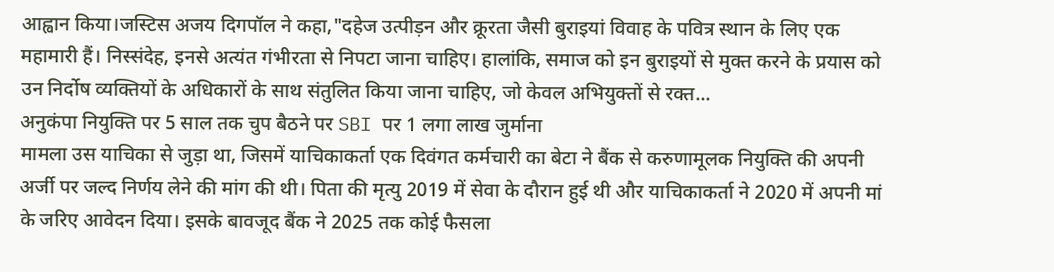आह्वान किया।जस्टिस अजय दिगपॉल ने कहा,"दहेज उत्पीड़न और क्रूरता जैसी बुराइयां विवाह के पवित्र स्थान के लिए एक महामारी हैं। निस्संदेह, इनसे अत्यंत गंभीरता से निपटा जाना चाहिए। हालांकि, समाज को इन बुराइयों से मुक्त करने के प्रयास को उन निर्दोष व्यक्तियों के अधिकारों के साथ संतुलित किया जाना चाहिए, जो केवल अभियुक्तों से रक्त...
अनुकंपा नियुक्ति पर 5 साल तक चुप बैठने पर SBI पर 1 लगा लाख जुर्माना
मामला उस याचिका से जुड़ा था, जिसमें याचिकाकर्ता एक दिवंगत कर्मचारी का बेटा ने बैंक से करुणामूलक नियुक्ति की अपनी अर्जी पर जल्द निर्णय लेने की मांग की थी। पिता की मृत्यु 2019 में सेवा के दौरान हुई थी और याचिकाकर्ता ने 2020 में अपनी मां के जरिए आवेदन दिया। इसके बावजूद बैंक ने 2025 तक कोई फैसला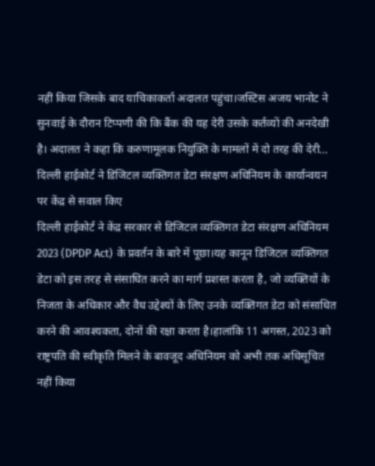नहीं किया जिसके बाद याचिकाकर्ता अदालत पहुंचा।जस्टिस अजय भानोट ने सुनवाई के दौरान टिप्पणी की कि बैंक की यह देरी उसके कर्तव्यों की अनदेखी है। अदालत ने कहा कि करुणामूलक नियुक्ति के मामलों में दो तरह की देरी...
दिल्ली हाईकोर्ट ने डिजिटल व्यक्तिगत डेटा संरक्षण अधिनियम के कार्यान्वयन पर केंद्र से सवाल किए
दिल्ली हाईकोर्ट ने केंद्र सरकार से डिजिटल व्यक्तिगत डेटा संरक्षण अधिनियम 2023 (DPDP Act) के प्रवर्तन के बारे में पूछा।यह कानून डिजिटल व्यक्तिगत डेटा को इस तरह से संसाधित करने का मार्ग प्रशस्त करता है, जो व्यक्तियों के निजता के अधिकार और वैध उद्देश्यों के लिए उनके व्यक्तिगत डेटा को संसाधित करने की आवश्यकता, दोनों की रक्षा करता है।हालांकि 11 अगस्त, 2023 को राष्ट्रपति की स्वीकृति मिलने के बावजूद अधिनियम को अभी तक अधिसूचित नहीं किया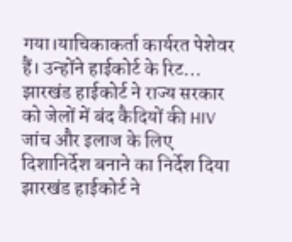गया।याचिकाकर्ता कार्यरत पेशेवर हैं। उन्होंने हाईकोर्ट के रिट...
झारखंड हाईकोर्ट ने राज्य सरकार को जेलों में बंद कैदियों की HIV जांच और इलाज के लिए दिशानिर्देश बनाने का निर्देश दिया
झारखंड हाईकोर्ट ने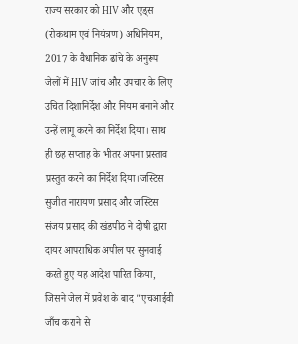राज्य सरकार को HIV और एड्स (रोकथाम एवं नियंत्रण) अधिनियम, 2017 के वैधानिक ढांचे के अनुरूप जेलों में HIV जांच और उपचार के लिए उचित दिशानिर्देश और नियम बनाने और उन्हें लागू करने का निर्देश दिया। साथ ही छह सप्ताह के भीतर अपना प्रस्ताव प्रस्तुत करने का निर्देश दिया।जस्टिस सुजीत नारायण प्रसाद और जस्टिस संजय प्रसाद की खंडपीठ ने दोषी द्वारा दायर आपराधिक अपील पर सुनवाई करते हुए यह आदेश पारित किया, जिसने जेल में प्रवेश के बाद "एचआईवी जाँच कराने से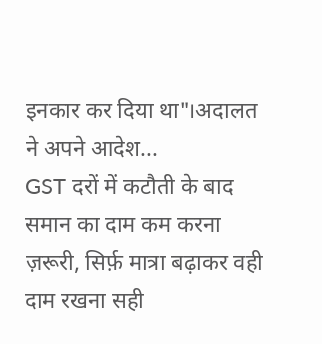इनकार कर दिया था"।अदालत ने अपने आदेश...
GST दरों में कटौती के बाद समान का दाम कम करना ज़रूरी, सिर्फ़ मात्रा बढ़ाकर वही दाम रखना सही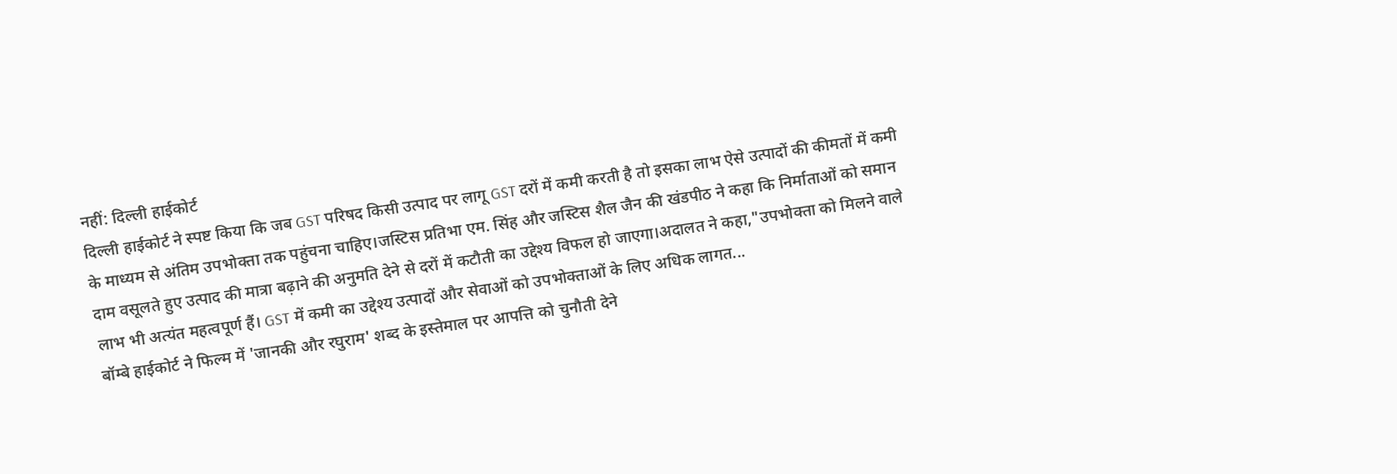नहीं: दिल्ली हाईकोर्ट
दिल्ली हाईकोर्ट ने स्पष्ट किया कि जब GST परिषद किसी उत्पाद पर लागू GST दरों में कमी करती है तो इसका लाभ ऐसे उत्पादों की कीमतों में कमी के माध्यम से अंतिम उपभोक्ता तक पहुंचना चाहिए।जस्टिस प्रतिभा एम. सिंह और जस्टिस शैल जैन की खंडपीठ ने कहा कि निर्माताओं को समान दाम वसूलते हुए उत्पाद की मात्रा बढ़ाने की अनुमति देने से दरों में कटौती का उद्देश्य विफल हो जाएगा।अदालत ने कहा,"उपभोक्ता को मिलने वाले लाभ भी अत्यंत महत्वपूर्ण हैं। GST में कमी का उद्देश्य उत्पादों और सेवाओं को उपभोक्ताओं के लिए अधिक लागत...
बॉम्बे हाईकोर्ट ने फिल्म में 'जानकी और रघुराम' शब्द के इस्तेमाल पर आपत्ति को चुनौती देने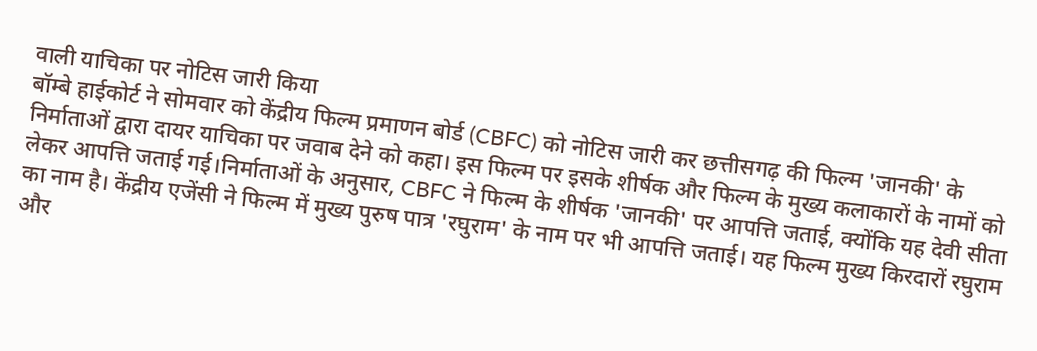वाली याचिका पर नोटिस जारी किया
बॉम्बे हाईकोर्ट ने सोमवार को केंद्रीय फिल्म प्रमाणन बोर्ड (CBFC) को नोटिस जारी कर छत्तीसगढ़ की फिल्म 'जानकी' के निर्माताओं द्वारा दायर याचिका पर जवाब देने को कहा। इस फिल्म पर इसके शीर्षक और फिल्म के मुख्य कलाकारों के नामों को लेकर आपत्ति जताई गई।निर्माताओं के अनुसार, CBFC ने फिल्म के शीर्षक 'जानकी' पर आपत्ति जताई, क्योंकि यह देवी सीता का नाम है। केंद्रीय एजेंसी ने फिल्म में मुख्य पुरुष पात्र 'रघुराम' के नाम पर भी आपत्ति जताई। यह फिल्म मुख्य किरदारों रघुराम और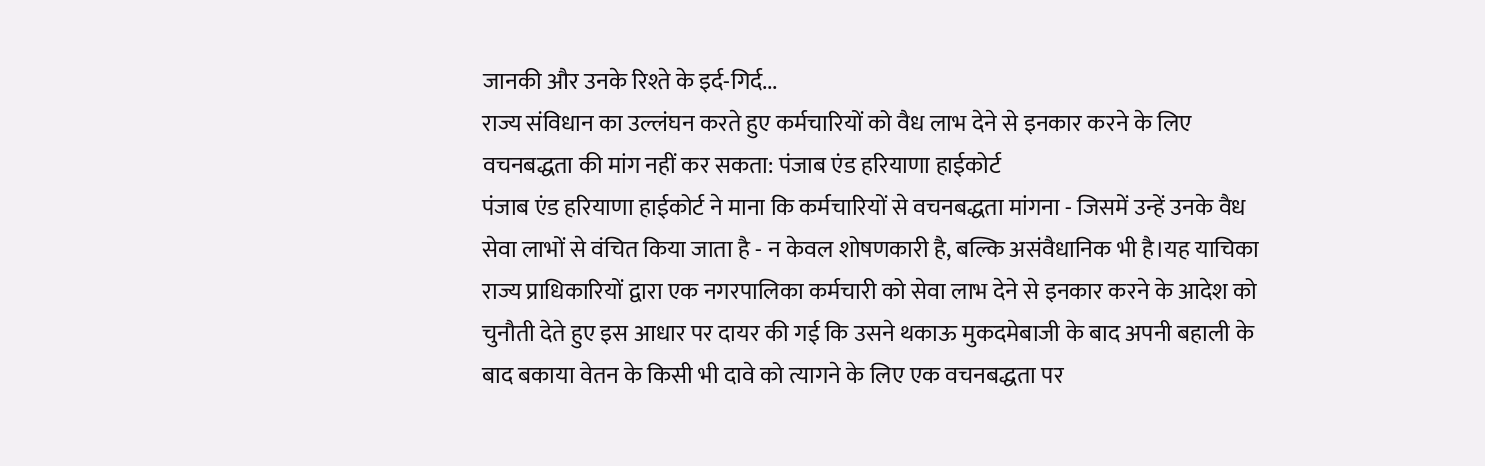जानकी और उनके रिश्ते के इर्द-गिर्द...
राज्य संविधान का उल्लंघन करते हुए कर्मचारियों को वैध लाभ देने से इनकार करने के लिए वचनबद्धता की मांग नहीं कर सकता: पंजाब एंड हरियाणा हाईकोर्ट
पंजाब एंड हरियाणा हाईकोर्ट ने माना कि कर्मचारियों से वचनबद्धता मांगना - जिसमें उन्हें उनके वैध सेवा लाभों से वंचित किया जाता है - न केवल शोषणकारी है, बल्कि असंवैधानिक भी है।यह याचिका राज्य प्राधिकारियों द्वारा एक नगरपालिका कर्मचारी को सेवा लाभ देने से इनकार करने के आदेश को चुनौती देते हुए इस आधार पर दायर की गई कि उसने थकाऊ मुकदमेबाजी के बाद अपनी बहाली के बाद बकाया वेतन के किसी भी दावे को त्यागने के लिए एक वचनबद्धता पर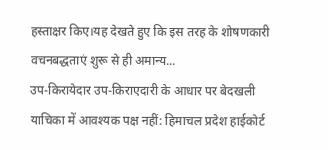हस्ताक्षर किए।यह देखते हुए कि इस तरह के शोषणकारी वचनबद्धताएं शुरू से ही अमान्य...
उप-किरायेदार उप-किराएदारी के आधार पर बेदखली याचिका में आवश्यक पक्ष नहीं: हिमाचल प्रदेश हाईकोर्ट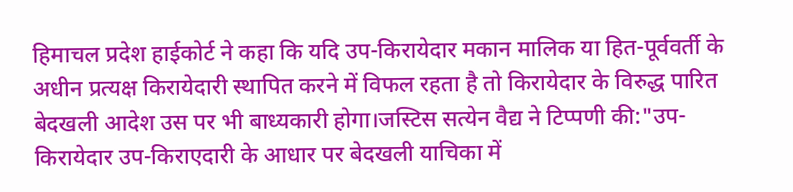हिमाचल प्रदेश हाईकोर्ट ने कहा कि यदि उप-किरायेदार मकान मालिक या हित-पूर्ववर्ती के अधीन प्रत्यक्ष किरायेदारी स्थापित करने में विफल रहता है तो किरायेदार के विरुद्ध पारित बेदखली आदेश उस पर भी बाध्यकारी होगा।जस्टिस सत्येन वैद्य ने टिप्पणी की:"उप-किरायेदार उप-किराएदारी के आधार पर बेदखली याचिका में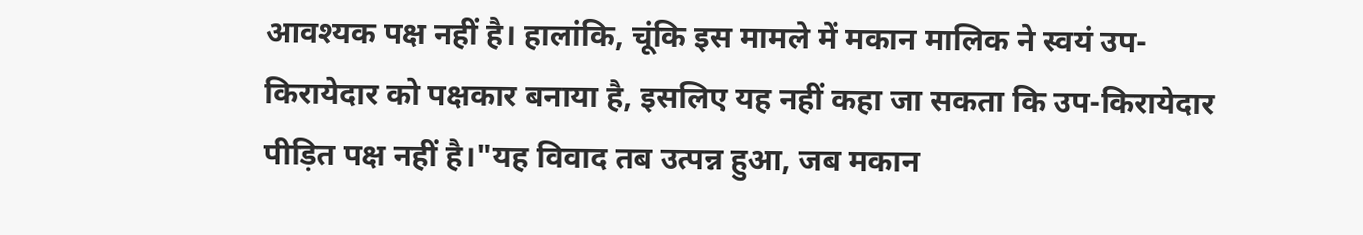आवश्यक पक्ष नहीं है। हालांकि, चूंकि इस मामले में मकान मालिक ने स्वयं उप-किरायेदार को पक्षकार बनाया है, इसलिए यह नहीं कहा जा सकता कि उप-किरायेदार पीड़ित पक्ष नहीं है।"यह विवाद तब उत्पन्न हुआ, जब मकान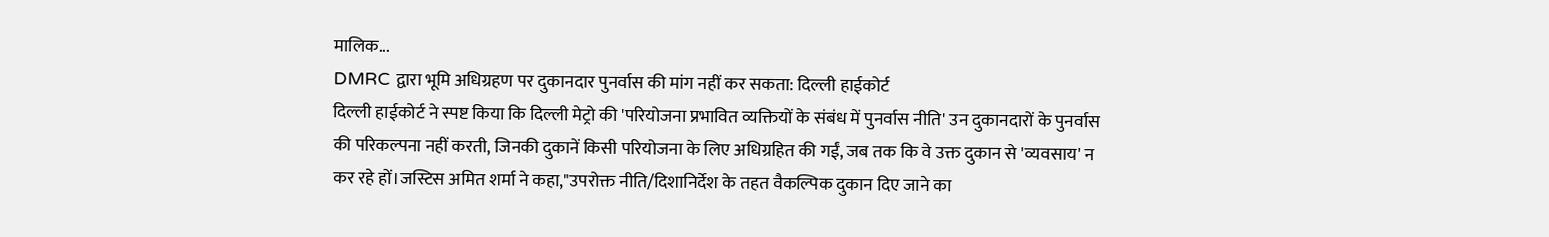मालिक...
DMRC द्वारा भूमि अधिग्रहण पर दुकानदार पुनर्वास की मांग नहीं कर सकता: दिल्ली हाईकोर्ट
दिल्ली हाईकोर्ट ने स्पष्ट किया कि दिल्ली मेट्रो की 'परियोजना प्रभावित व्यक्तियों के संबंध में पुनर्वास नीति' उन दुकानदारों के पुनर्वास की परिकल्पना नहीं करती, जिनकी दुकानें किसी परियोजना के लिए अधिग्रहित की गईं, जब तक कि वे उक्त दुकान से 'व्यवसाय' न कर रहे हों।जस्टिस अमित शर्मा ने कहा,"उपरोक्त नीति/दिशानिर्देश के तहत वैकल्पिक दुकान दिए जाने का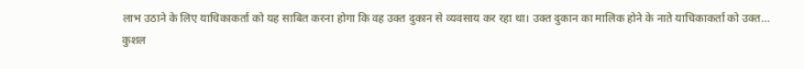लाभ उठाने के लिए याचिकाकर्ता को यह साबित करना होगा कि वह उक्त दुकान से व्यवसाय कर रहा था। उक्त दुकान का मालिक होने के नाते याचिकाकर्ता को उक्त...
कुशल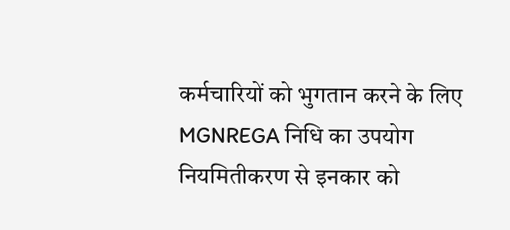कर्मचारियों को भुगतान करने के लिए MGNREGA निधि का उपयोग नियमितीकरण से इनकार को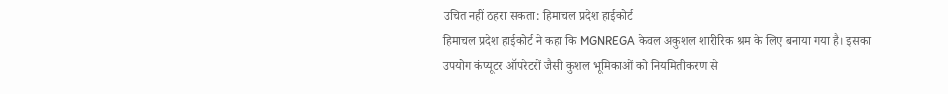उचित नहीं ठहरा सकता: हिमाचल प्रदेश हाईकोर्ट
हिमाचल प्रदेश हाईकोर्ट ने कहा कि MGNREGA केवल अकुशल शारीरिक श्रम के लिए बनाया गया है। इसका उपयोग कंप्यूटर ऑपरेटरों जैसी कुशल भूमिकाओं को नियमितीकरण से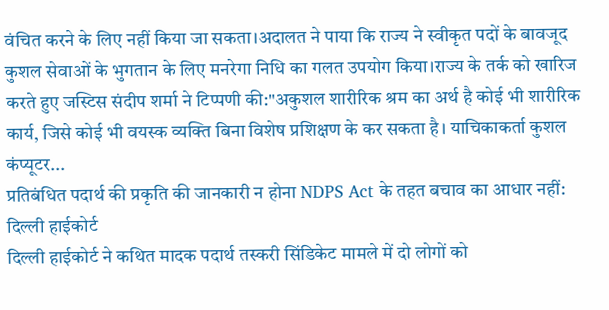वंचित करने के लिए नहीं किया जा सकता।अदालत ने पाया कि राज्य ने स्वीकृत पदों के बावजूद कुशल सेवाओं के भुगतान के लिए मनरेगा निधि का गलत उपयोग किया।राज्य के तर्क को खारिज करते हुए जस्टिस संदीप शर्मा ने टिप्पणी की:"अकुशल शारीरिक श्रम का अर्थ है कोई भी शारीरिक कार्य, जिसे कोई भी वयस्क व्यक्ति बिना विशेष प्रशिक्षण के कर सकता है। याचिकाकर्ता कुशल कंप्यूटर...
प्रतिबंधित पदार्थ की प्रकृति की जानकारी न होना NDPS Act के तहत बचाव का आधार नहीं: दिल्ली हाईकोर्ट
दिल्ली हाईकोर्ट ने कथित मादक पदार्थ तस्करी सिंडिकेट मामले में दो लोगों को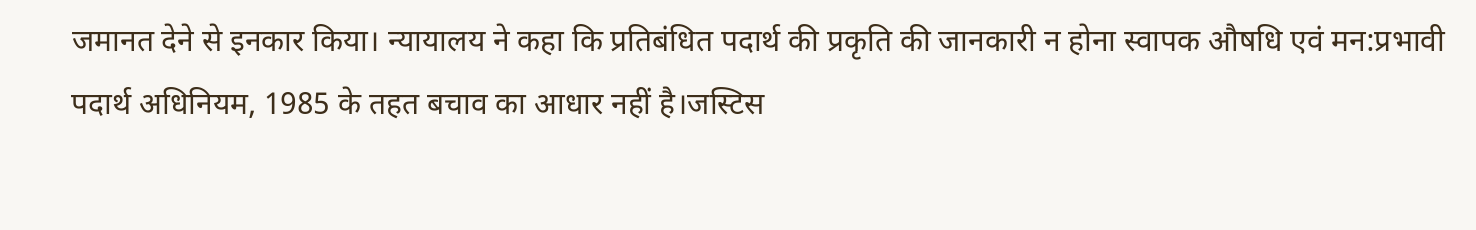जमानत देने से इनकार किया। न्यायालय ने कहा कि प्रतिबंधित पदार्थ की प्रकृति की जानकारी न होना स्वापक औषधि एवं मन:प्रभावी पदार्थ अधिनियम, 1985 के तहत बचाव का आधार नहीं है।जस्टिस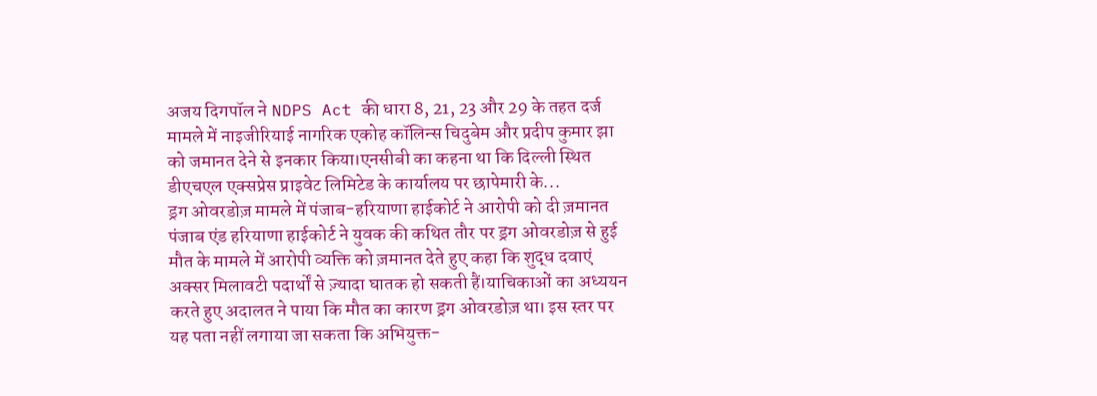अजय दिगपॉल ने NDPS Act की धारा 8, 21, 23 और 29 के तहत दर्ज मामले में नाइजीरियाई नागरिक एकोह कॉलिन्स चिदुबेम और प्रदीप कुमार झा को जमानत देने से इनकार किया।एनसीबी का कहना था कि दिल्ली स्थित डीएचएल एक्सप्रेस प्राइवेट लिमिटेड के कार्यालय पर छापेमारी के...
ड्रग ओवरडोज़ मामले में पंजाब-हरियाणा हाईकोर्ट ने आरोपी को दी ज़मानत
पंजाब एंड हरियाणा हाईकोर्ट ने युवक की कथित तौर पर ड्रग ओवरडोज़ से हुई मौत के मामले में आरोपी व्यक्ति को ज़मानत देते हुए कहा कि शुद्ध दवाएं अक्सर मिलावटी पदार्थों से ज़्यादा घातक हो सकती हैं।याचिकाओं का अध्ययन करते हुए अदालत ने पाया कि मौत का कारण ड्रग ओवरडोज़ था। इस स्तर पर यह पता नहीं लगाया जा सकता कि अभियुक्त-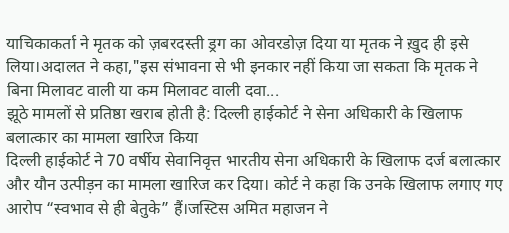याचिकाकर्ता ने मृतक को ज़बरदस्ती ड्रग का ओवरडोज़ दिया या मृतक ने ख़ुद ही इसे लिया।अदालत ने कहा,"इस संभावना से भी इनकार नहीं किया जा सकता कि मृतक ने बिना मिलावट वाली या कम मिलावट वाली दवा...
झूठे मामलों से प्रतिष्ठा खराब होती है: दिल्ली हाईकोर्ट ने सेना अधिकारी के खिलाफ बलात्कार का मामला खारिज किया
दिल्ली हाईकोर्ट ने 70 वर्षीय सेवानिवृत्त भारतीय सेना अधिकारी के खिलाफ दर्ज बलात्कार और यौन उत्पीड़न का मामला खारिज कर दिया। कोर्ट ने कहा कि उनके खिलाफ लगाए गए आरोप “स्वभाव से ही बेतुके” हैं।जस्टिस अमित महाजन ने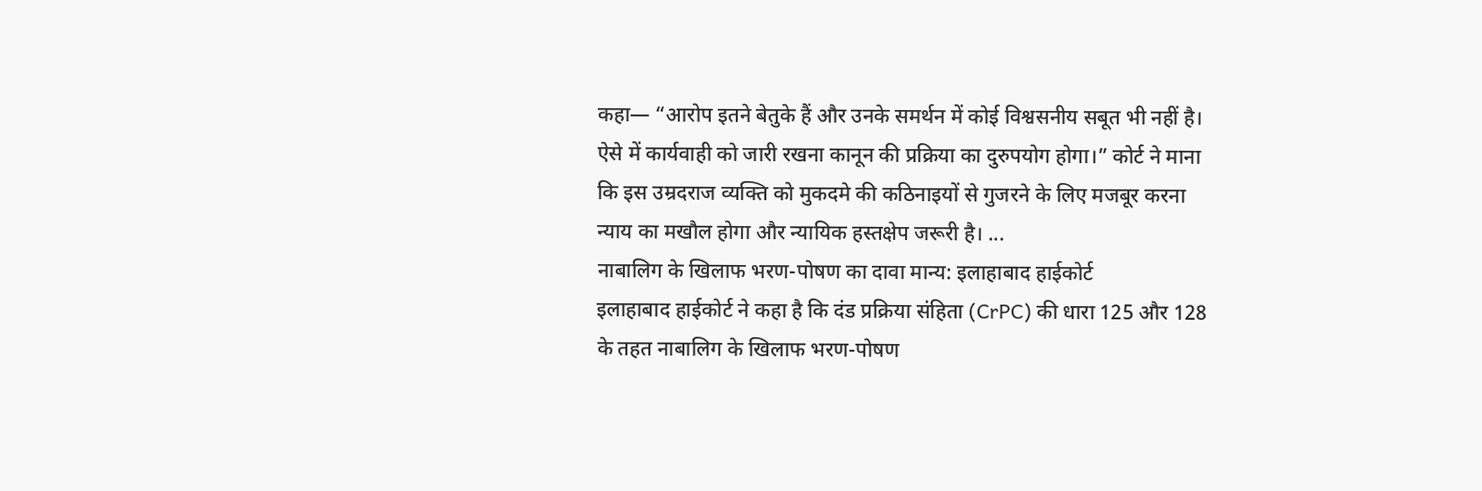कहा— “आरोप इतने बेतुके हैं और उनके समर्थन में कोई विश्वसनीय सबूत भी नहीं है। ऐसे में कार्यवाही को जारी रखना कानून की प्रक्रिया का दुरुपयोग होगा।” कोर्ट ने माना कि इस उम्रदराज व्यक्ति को मुकदमे की कठिनाइयों से गुजरने के लिए मजबूर करना न्याय का मखौल होगा और न्यायिक हस्तक्षेप जरूरी है। ...
नाबालिग के खिलाफ भरण-पोषण का दावा मान्य: इलाहाबाद हाईकोर्ट
इलाहाबाद हाईकोर्ट ने कहा है कि दंड प्रक्रिया संहिता (CrPC) की धारा 125 और 128 के तहत नाबालिग के खिलाफ भरण-पोषण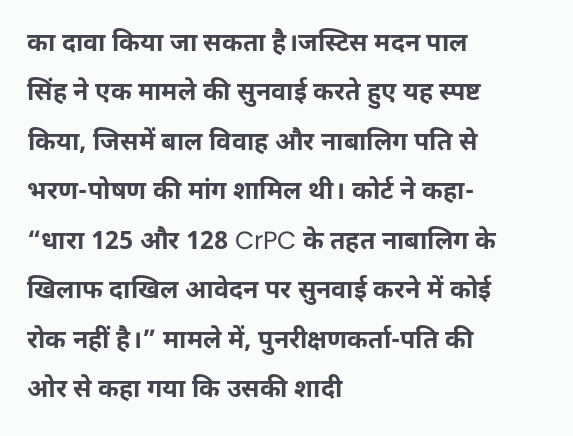का दावा किया जा सकता है।जस्टिस मदन पाल सिंह ने एक मामले की सुनवाई करते हुए यह स्पष्ट किया, जिसमें बाल विवाह और नाबालिग पति से भरण-पोषण की मांग शामिल थी। कोर्ट ने कहा- “धारा 125 और 128 CrPC के तहत नाबालिग के खिलाफ दाखिल आवेदन पर सुनवाई करने में कोई रोक नहीं है।” मामले में, पुनरीक्षणकर्ता-पति की ओर से कहा गया कि उसकी शादी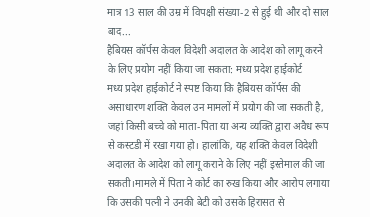मात्र 13 साल की उम्र में विपक्षी संख्या-2 से हुई थी और दो साल बाद...
हैबियस कॉर्पस केवल विदेशी अदालत के आदेश को लागू करने के लिए प्रयोग नहीं किया जा सकता: मध्य प्रदेश हाईकोर्ट
मध्य प्रदेश हाईकोर्ट ने स्पष्ट किया कि हैबियस कॉर्पस की असाधारण शक्ति केवल उन मामलों में प्रयोग की जा सकती है, जहां किसी बच्चे को माता-पिता या अन्य व्यक्ति द्वारा अवैध रूप से कस्टडी में रखा गया हो। हालांकि, यह शक्ति केवल विदेशी अदालत के आदेश को लागू कराने के लिए नहीं इस्तेमाल की जा सकती।मामले में पिता ने कोर्ट का रुख किया और आरोप लगाया कि उसकी पत्नी ने उनकी बेटी को उसके हिरासत से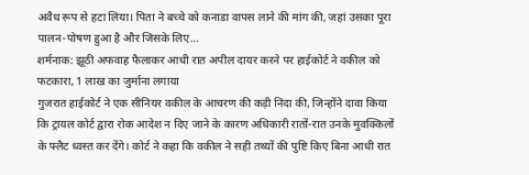अवैध रूप से हटा लिया। पिता ने बच्चे को कनाडा वापस लाने की मांग की, जहां उसका पूरा पालन-पोषण हुआ है और जिसके लिए...
शर्मनाक: झूठी अफवाह फैलाकर आधी रात अपील दायर करने पर हाईकोर्ट ने वकील को फटकारा, 1 लाख का जुर्माना लगाया
गुजरात हाईकोर्ट ने एक सीनियर वकील के आचरण की कड़ी निंदा की, जिन्होंने दावा किया कि ट्रायल कोर्ट द्वारा रोक आदेश न दिए जाने के कारण अधिकारी रातों-रात उनके मुवक्किलों के फ्लैट ध्वस्त कर देंगे। कोर्ट ने कहा कि वकील ने सही तथ्यों की पुष्टि किए बिना आधी रात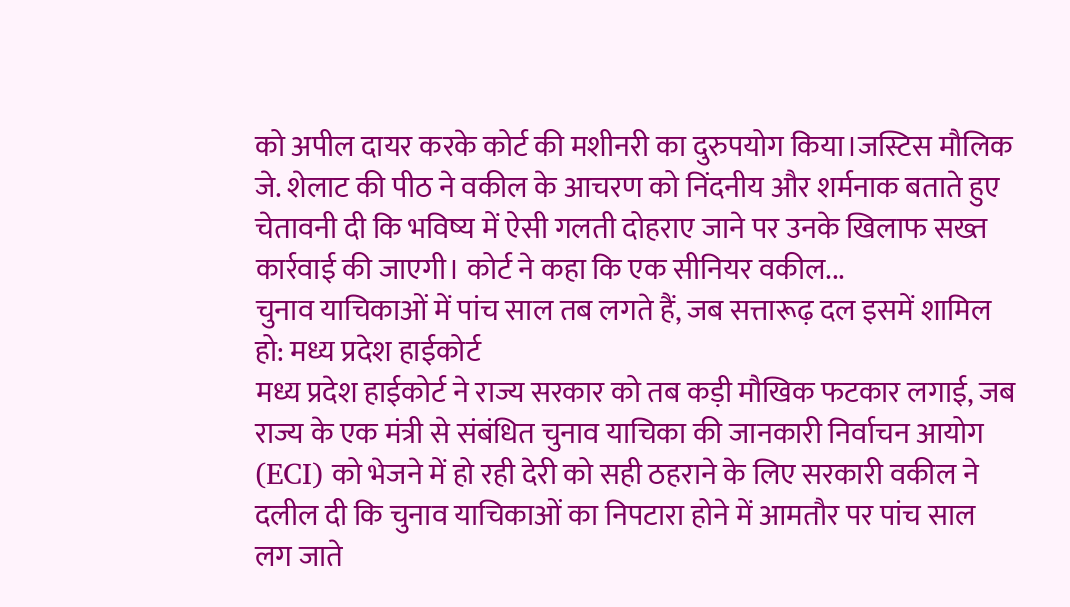को अपील दायर करके कोर्ट की मशीनरी का दुरुपयोग किया।जस्टिस मौलिक जे. शेलाट की पीठ ने वकील के आचरण को निंदनीय और शर्मनाक बताते हुए चेतावनी दी कि भविष्य में ऐसी गलती दोहराए जाने पर उनके खिलाफ सख्त कार्रवाई की जाएगी। कोर्ट ने कहा कि एक सीनियर वकील...
चुनाव याचिकाओं में पांच साल तब लगते हैं, जब सत्तारूढ़ दल इसमें शामिल हो: मध्य प्रदेश हाईकोर्ट
मध्य प्रदेश हाईकोर्ट ने राज्य सरकार को तब कड़ी मौखिक फटकार लगाई, जब राज्य के एक मंत्री से संबंधित चुनाव याचिका की जानकारी निर्वाचन आयोग (ECI) को भेजने में हो रही देरी को सही ठहराने के लिए सरकारी वकील ने दलील दी कि चुनाव याचिकाओं का निपटारा होने में आमतौर पर पांच साल लग जाते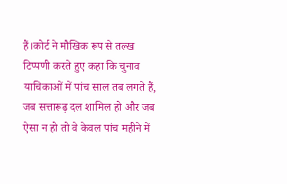हैं।कोर्ट ने मौखिक रूप से तल्ख टिप्पणी करते हुए कहा कि चुनाव याचिकाओं में पांच साल तब लगते हैं, जब सत्तारूढ़ दल शामिल हो और जब ऐसा न हो तो वे केवल पांच महीने में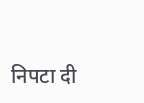निपटा दी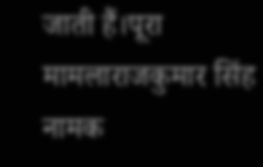जाती हैं।पूरा मामलाराजकुमार सिंह नामक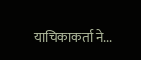याचिकाकर्ता ने...